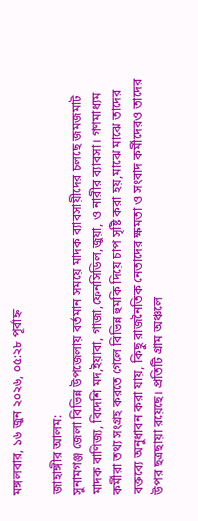মঙ্গলবার, ১৬ জুন ২০২৬, ০৫:২৮ পূর্বাহ্ন

জাহাঙ্গীর আলম:
সুনামগঞ্জ জেলা বিভিন্ন উপজেলায় বর্তমান সময়ে মাদক ব্যাবসায়ীদের চলছে জমজমাট মাদক বাণিজ্য, বিদেশি মদ,ইয়াবা, গাজা,ফেনসিডিল,জুয়া, ও নারীর ব্যাবসা। গণমাধ্যম কর্মীরা তথ্য সংগ্রহ করতে গেলে বিভিন্ন হুমকি দিয়ে চাপ সৃষ্টি করা হয়,মাঝে মাঝে তাদের বক্তব্যে অনুধাবন করা যায়, কিছু রাজনৈতিক নেতাদের ক্ষমতা ও সংবাদ কর্মীদেরও তাদের উপর ছত্রছায়া রয়েছে। প্রতিটি গ্রাম অঞ্চলে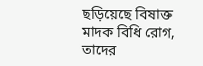ছড়িয়েছে বিষাক্ত মাদক বিধি রোগ, তাদের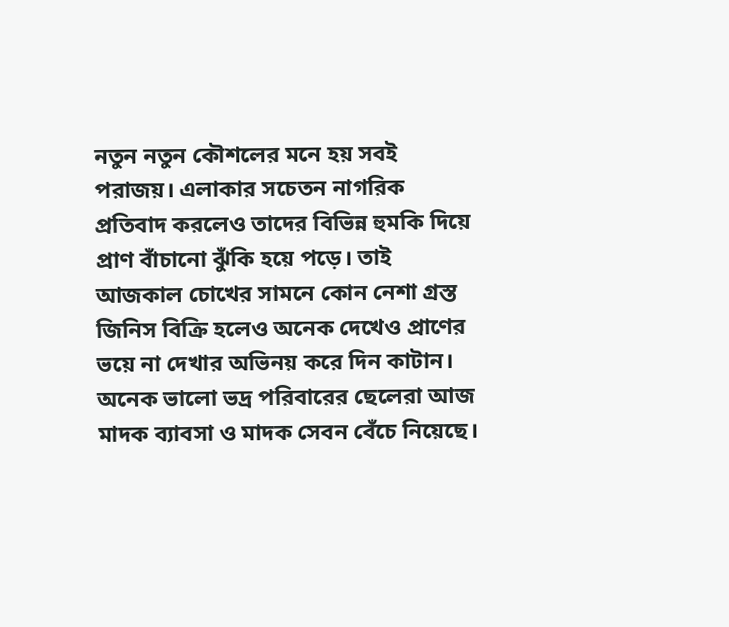নতুন নতুন কৌশলের মনে হয় সবই পরাজয়। এলাকার সচেতন নাগরিক প্রতিবাদ করলেও তাদের বিভিন্ন হুমকি দিয়ে প্রাণ বাঁচানো ঝুঁকি হয়ে পড়ে। তাই আজকাল চোখের সামনে কোন নেশা গ্রস্ত জিনিস বিক্রি হলেও অনেক দেখেও প্রাণের ভয়ে না দেখার অভিনয় করে দিন কাটান। অনেক ভালো ভদ্র পরিবারের ছেলেরা আজ মাদক ব্যাবসা ও মাদক সেবন বেঁচে নিয়েছে।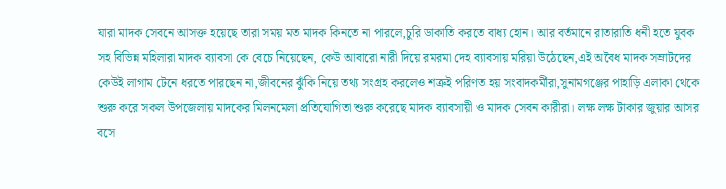যারা মাদক সেবনে আসক্ত হয়েছে তারা সময় মত মাদক কিনতে না পারলে,চুরি ডাকাতি করতে বাধ্য হোন। আর বর্তমানে রাতারাতি ধনী হতে যুবক সহ বিভিন্ন মহিলারা মাদক ব্যাবসা কে বেচে নিয়েছেন, কেউ আবারো নারী দিয়ে রমরমা দেহ ব্যাবসায় মরিয়া উঠেছেন,এই অবৈধ মাদক সম্রাটদের কেউই লাগাম টেনে ধরতে পারছেন না,জীবনের ঝুঁকি নিয়ে তথ্য সংগ্রহ করলেও শত্রুই পরিণত হয় সংবাদকর্মীরা,সুনামগঞ্জের পাহাড়ি এলাকা থেকে শুরু করে সকল উপজেলায় মাদকের মিলনমেলা প্রতিযোগিতা শুরু করেছে মাদক ব্যাবসায়ী ও মাদক সেবন কারীরা। লক্ষ লক্ষ টাকার জুয়ার আসর বসে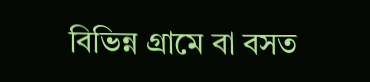বিভিন্ন গ্রামে বা বসত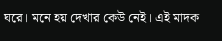ঘরে। মনে হয় দেখার কেউ নেই। এই মাদক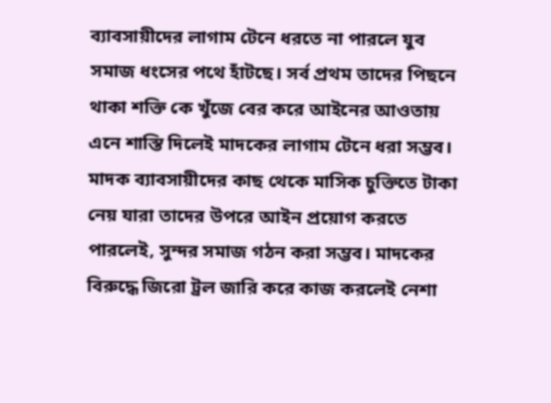ব্যাবসায়ীদের লাগাম টেনে ধরতে না পারলে যুব সমাজ ধংসের পথে হাঁটছে। সর্ব প্রথম তাদের পিছনে থাকা শক্তি কে খুঁজে বের করে আইনের আওতায় এনে শাস্তি দিলেই মাদকের লাগাম টেনে ধরা সম্ভব। মাদক ব্যাবসায়ীদের কাছ থেকে মাসিক চুক্তিতে টাকা নেয় যারা তাদের উপরে আইন প্রয়োগ করতে পারলেই, সুন্দর সমাজ গঠন করা সম্ভব। মাদকের বিরুদ্ধে জিরো ট্রল জারি করে কাজ করলেই নেশা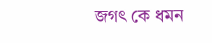জগৎ কে ধমন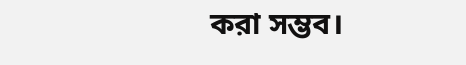করা সম্ভব।